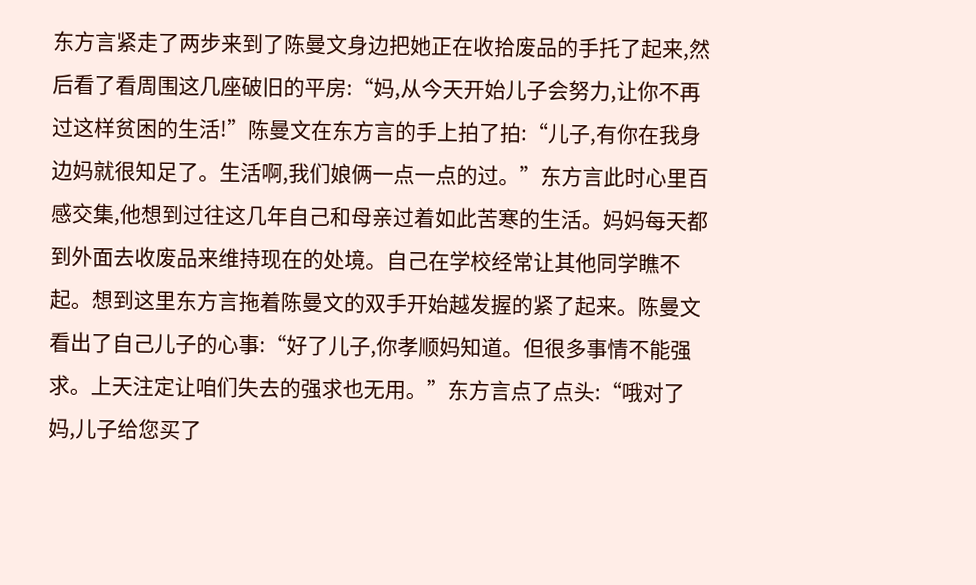东方言紧走了两步来到了陈曼文身边把她正在收拾废品的手托了起来,然后看了看周围这几座破旧的平房:“妈,从今天开始儿子会努力,让你不再过这样贫困的生活!”陈曼文在东方言的手上拍了拍:“儿子,有你在我身边妈就很知足了。生活啊,我们娘俩一点一点的过。”东方言此时心里百感交集,他想到过往这几年自己和母亲过着如此苦寒的生活。妈妈每天都到外面去收废品来维持现在的处境。自己在学校经常让其他同学瞧不起。想到这里东方言拖着陈曼文的双手开始越发握的紧了起来。陈曼文看出了自己儿子的心事:“好了儿子,你孝顺妈知道。但很多事情不能强求。上天注定让咱们失去的强求也无用。”东方言点了点头:“哦对了妈,儿子给您买了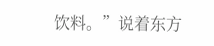饮料。”说着东方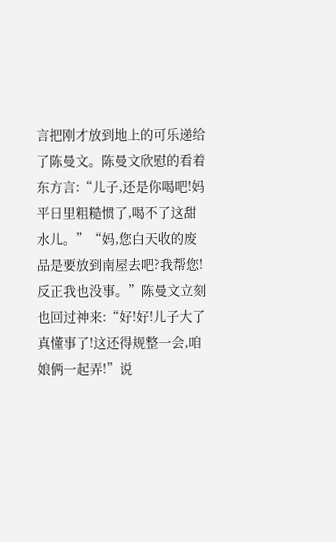言把刚才放到地上的可乐递给了陈曼文。陈曼文欣慰的看着东方言:“儿子,还是你喝吧!妈平日里粗糙惯了,喝不了这甜水儿。”“妈,您白天收的废品是要放到南屋去吧?我帮您!反正我也没事。”陈曼文立刻也回过神来:“好!好!儿子大了真懂事了!这还得规整一会,咱娘俩一起弄!”说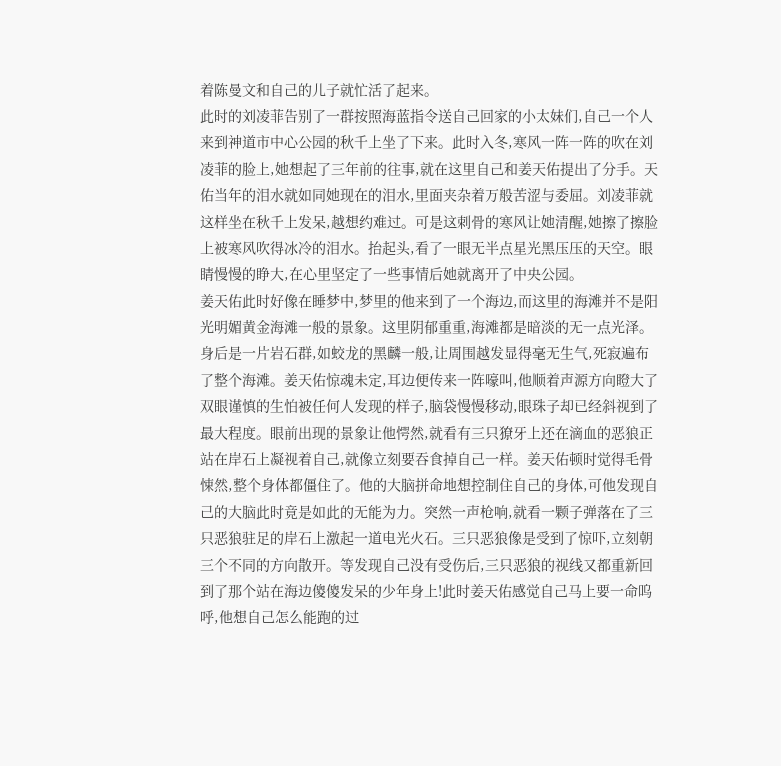着陈曼文和自己的儿子就忙活了起来。
此时的刘凌菲告别了一群按照海蓝指令送自己回家的小太妹们,自己一个人来到神道市中心公园的秋千上坐了下来。此时入冬,寒风一阵一阵的吹在刘凌菲的脸上,她想起了三年前的往事,就在这里自己和姜天佑提出了分手。天佑当年的泪水就如同她现在的泪水,里面夹杂着万般苦涩与委屈。刘凌菲就这样坐在秋千上发呆,越想约难过。可是这刺骨的寒风让她清醒,她擦了擦脸上被寒风吹得冰冷的泪水。抬起头,看了一眼无半点星光黑压压的天空。眼睛慢慢的睁大,在心里坚定了一些事情后她就离开了中央公园。
姜天佑此时好像在睡梦中,梦里的他来到了一个海边,而这里的海滩并不是阳光明媚黄金海滩一般的景象。这里阴郁重重,海滩都是暗淡的无一点光泽。身后是一片岩石群,如蛟龙的黑麟一般,让周围越发显得毫无生气,死寂遍布了整个海滩。姜天佑惊魂未定,耳边便传来一阵嚎叫,他顺着声源方向瞪大了双眼谨慎的生怕被任何人发现的样子,脑袋慢慢移动,眼珠子却已经斜视到了最大程度。眼前出现的景象让他愕然,就看有三只獠牙上还在滴血的恶狼正站在岸石上凝视着自己,就像立刻要吞食掉自己一样。姜天佑顿时觉得毛骨悚然,整个身体都僵住了。他的大脑拼命地想控制住自己的身体,可他发现自己的大脑此时竟是如此的无能为力。突然一声枪响,就看一颗子弹落在了三只恶狼驻足的岸石上激起一道电光火石。三只恶狼像是受到了惊吓,立刻朝三个不同的方向散开。等发现自己没有受伤后,三只恶狼的视线又都重新回到了那个站在海边傻傻发呆的少年身上!此时姜天佑感觉自己马上要一命呜呼,他想自己怎么能跑的过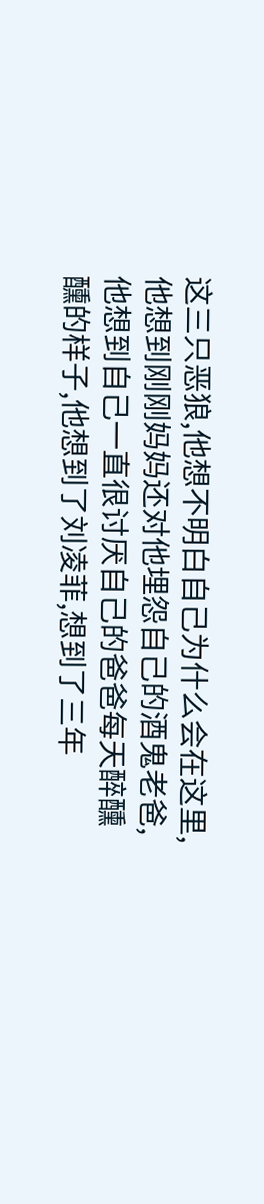这三只恶狼,他想不明白自己为什么会在这里,他想到刚刚妈妈还对他埋怨自己的酒鬼老爸,他想到自己一直很讨厌自己的爸爸每天醉醺醺的样子,他想到了刘凌菲,想到了三年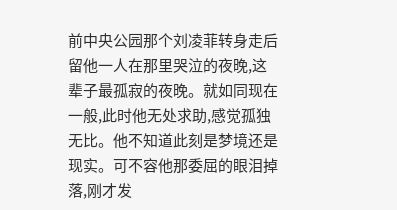前中央公园那个刘凌菲转身走后留他一人在那里哭泣的夜晚,这辈子最孤寂的夜晚。就如同现在一般,此时他无处求助,感觉孤独无比。他不知道此刻是梦境还是现实。可不容他那委屈的眼泪掉落,刚才发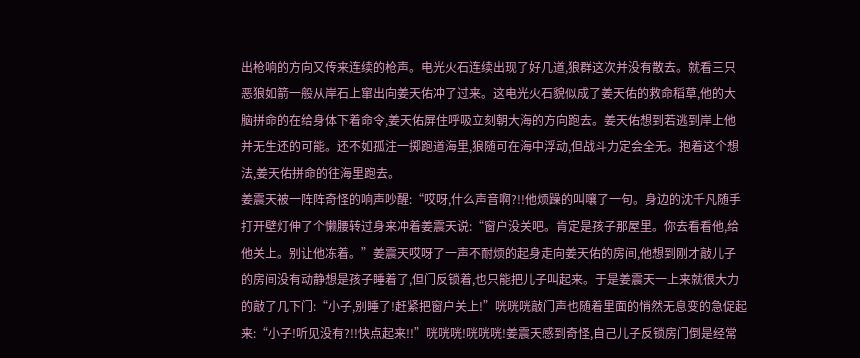出枪响的方向又传来连续的枪声。电光火石连续出现了好几道,狼群这次并没有散去。就看三只恶狼如箭一般从岸石上窜出向姜天佑冲了过来。这电光火石貌似成了姜天佑的救命稻草,他的大脑拼命的在给身体下着命令,姜天佑屏住呼吸立刻朝大海的方向跑去。姜天佑想到若逃到岸上他并无生还的可能。还不如孤注一掷跑道海里,狼随可在海中浮动,但战斗力定会全无。抱着这个想法,姜天佑拼命的往海里跑去。
姜震天被一阵阵奇怪的响声吵醒:“哎呀,什么声音啊?!!他烦躁的叫嚷了一句。身边的沈千凡随手打开壁灯伸了个懒腰转过身来冲着姜震天说:“窗户没关吧。肯定是孩子那屋里。你去看看他,给他关上。别让他冻着。”姜震天哎呀了一声不耐烦的起身走向姜天佑的房间,他想到刚才敲儿子的房间没有动静想是孩子睡着了,但门反锁着,也只能把儿子叫起来。于是姜震天一上来就很大力的敲了几下门:“小子,别睡了!赶紧把窗户关上!”咣咣咣敲门声也随着里面的悄然无息变的急促起来:“小子!听见没有?!!快点起来!!”咣咣咣!咣咣咣!姜震天感到奇怪,自己儿子反锁房门倒是经常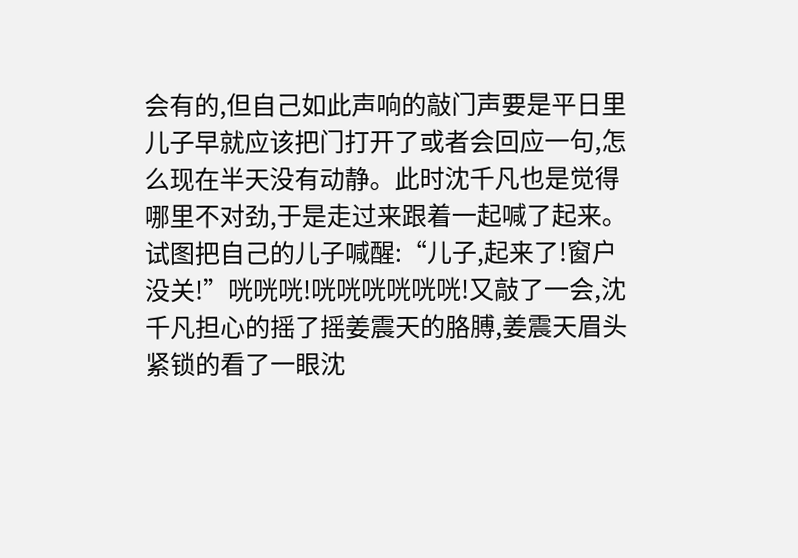会有的,但自己如此声响的敲门声要是平日里儿子早就应该把门打开了或者会回应一句,怎么现在半天没有动静。此时沈千凡也是觉得哪里不对劲,于是走过来跟着一起喊了起来。试图把自己的儿子喊醒:“儿子,起来了!窗户没关!”咣咣咣!咣咣咣咣咣咣!又敲了一会,沈千凡担心的摇了摇姜震天的胳膊,姜震天眉头紧锁的看了一眼沈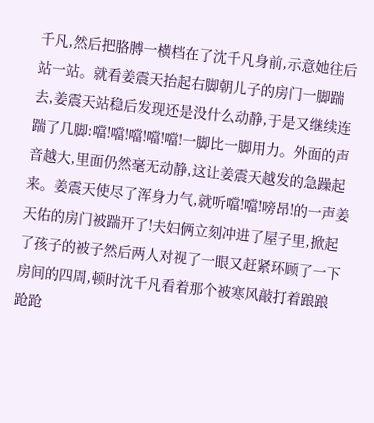千凡,然后把胳膊一横档在了沈千凡身前,示意她往后站一站。就看姜震天抬起右脚朝儿子的房门一脚踹去,姜震天站稳后发现还是没什么动静,于是又继续连踹了几脚:噹!噹!噹!噹!噹!一脚比一脚用力。外面的声音越大,里面仍然毫无动静,这让姜震天越发的急躁起来。姜震天使尽了浑身力气,就听噹!噹!嗙昂!的一声姜天佑的房门被踹开了!夫妇俩立刻冲进了屋子里,掀起了孩子的被子然后两人对视了一眼又赶紧环顾了一下房间的四周,顿时沈千凡看着那个被寒风敲打着踉踉跄跄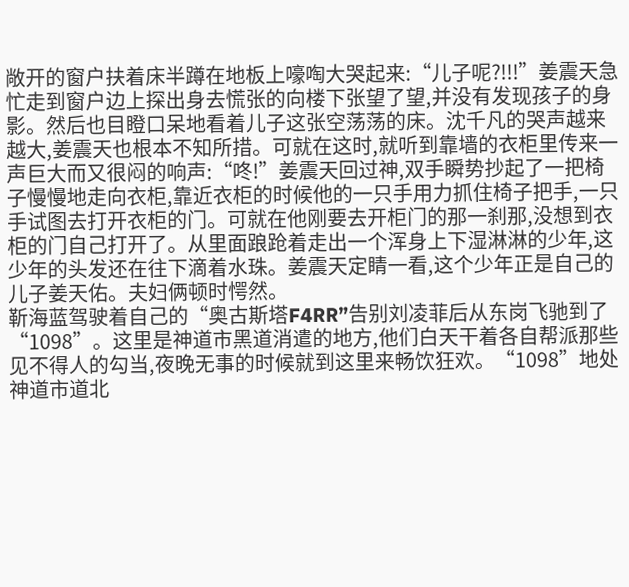敞开的窗户扶着床半蹲在地板上嚎啕大哭起来:“儿子呢?!!!”姜震天急忙走到窗户边上探出身去慌张的向楼下张望了望,并没有发现孩子的身影。然后也目瞪口呆地看着儿子这张空荡荡的床。沈千凡的哭声越来越大,姜震天也根本不知所措。可就在这时,就听到靠墙的衣柜里传来一声巨大而又很闷的响声:“咚!”姜震天回过神,双手瞬势抄起了一把椅子慢慢地走向衣柜,靠近衣柜的时候他的一只手用力抓住椅子把手,一只手试图去打开衣柜的门。可就在他刚要去开柜门的那一刹那,没想到衣柜的门自己打开了。从里面踉跄着走出一个浑身上下湿淋淋的少年,这少年的头发还在往下滴着水珠。姜震天定睛一看,这个少年正是自己的儿子姜天佑。夫妇俩顿时愕然。
靳海蓝驾驶着自己的“奥古斯塔F4RR”告别刘凌菲后从东岗飞驰到了“1098”。这里是神道市黑道消遣的地方,他们白天干着各自帮派那些见不得人的勾当,夜晚无事的时候就到这里来畅饮狂欢。“1098”地处神道市道北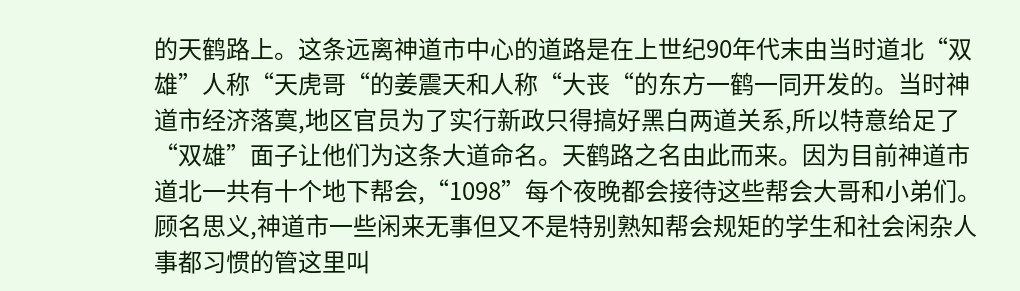的天鹤路上。这条远离神道市中心的道路是在上世纪90年代末由当时道北“双雄”人称“天虎哥“的姜震天和人称“大丧“的东方一鹤一同开发的。当时神道市经济落寞,地区官员为了实行新政只得搞好黑白两道关系,所以特意给足了“双雄”面子让他们为这条大道命名。天鹤路之名由此而来。因为目前神道市道北一共有十个地下帮会,“1098”每个夜晚都会接待这些帮会大哥和小弟们。顾名思义,神道市一些闲来无事但又不是特别熟知帮会规矩的学生和社会闲杂人事都习惯的管这里叫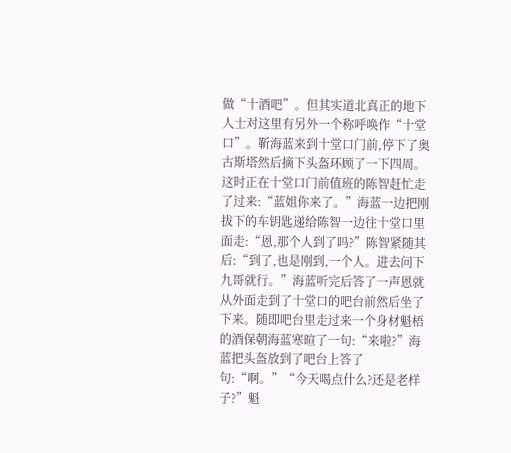做“十酒吧”。但其实道北真正的地下人士对这里有另外一个称呼唤作“十堂口”。靳海蓝来到十堂口门前,停下了奥古斯塔然后摘下头盔环顾了一下四周。这时正在十堂口门前值班的陈智赶忙走了过来:“蓝姐你来了。”海蓝一边把刚拔下的车钥匙递给陈智一边往十堂口里面走:“恩,那个人到了吗?”陈智紧随其后:“到了,也是刚到,一个人。进去问下九哥就行。”海蓝听完后答了一声恩就从外面走到了十堂口的吧台前然后坐了下来。随即吧台里走过来一个身材魁梧的酒保朝海蓝寒暄了一句:“来啦?”海蓝把头盔放到了吧台上答了句:“啊。”“今天喝点什么?还是老样子?”魁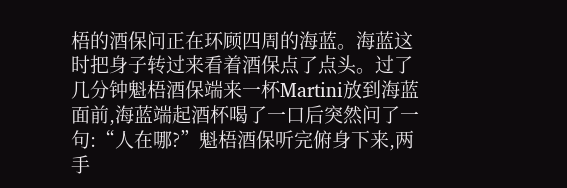梧的酒保问正在环顾四周的海蓝。海蓝这时把身子转过来看着酒保点了点头。过了几分钟魁梧酒保端来一杯Martini放到海蓝面前,海蓝端起酒杯喝了一口后突然问了一句:“人在哪?”魁梧酒保听完俯身下来,两手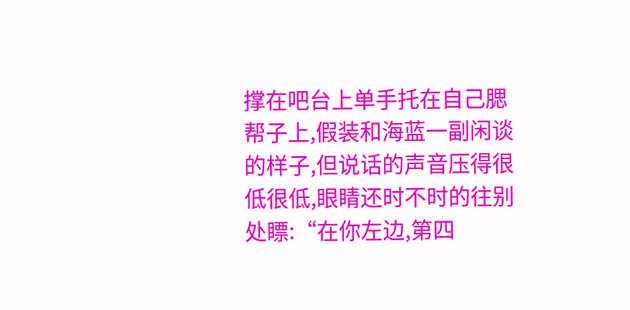撑在吧台上单手托在自己腮帮子上,假装和海蓝一副闲谈的样子,但说话的声音压得很低很低,眼睛还时不时的往别处瞟:“在你左边,第四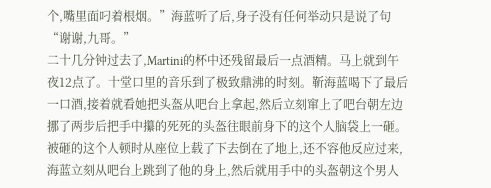个,嘴里面叼着根烟。”海蓝听了后,身子没有任何举动只是说了句“谢谢,九哥。”
二十几分钟过去了,Martini的杯中还残留最后一点酒精。马上就到午夜12点了。十堂口里的音乐到了极致鼎沸的时刻。靳海蓝喝下了最后一口酒,接着就看她把头盔从吧台上拿起,然后立刻窜上了吧台朝左边挪了两步后把手中攥的死死的头盔往眼前身下的这个人脑袋上一砸。被砸的这个人顿时从座位上载了下去倒在了地上,还不容他反应过来,海蓝立刻从吧台上跳到了他的身上,然后就用手中的头盔朝这个男人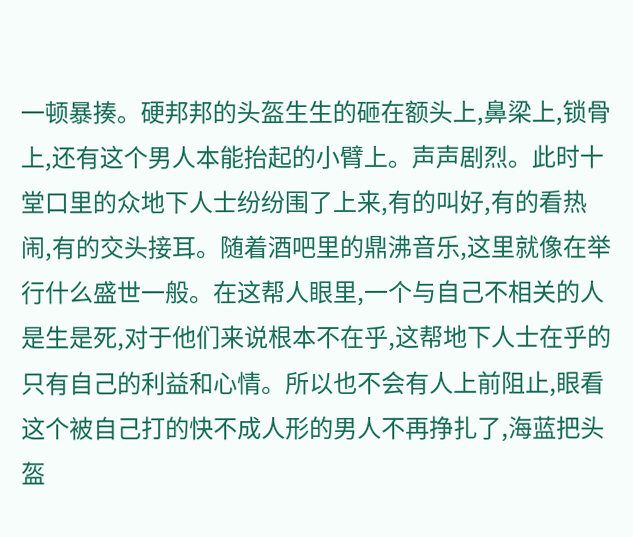一顿暴揍。硬邦邦的头盔生生的砸在额头上,鼻梁上,锁骨上,还有这个男人本能抬起的小臂上。声声剧烈。此时十堂口里的众地下人士纷纷围了上来,有的叫好,有的看热闹,有的交头接耳。随着酒吧里的鼎沸音乐,这里就像在举行什么盛世一般。在这帮人眼里,一个与自己不相关的人是生是死,对于他们来说根本不在乎,这帮地下人士在乎的只有自己的利益和心情。所以也不会有人上前阻止,眼看这个被自己打的快不成人形的男人不再挣扎了,海蓝把头盔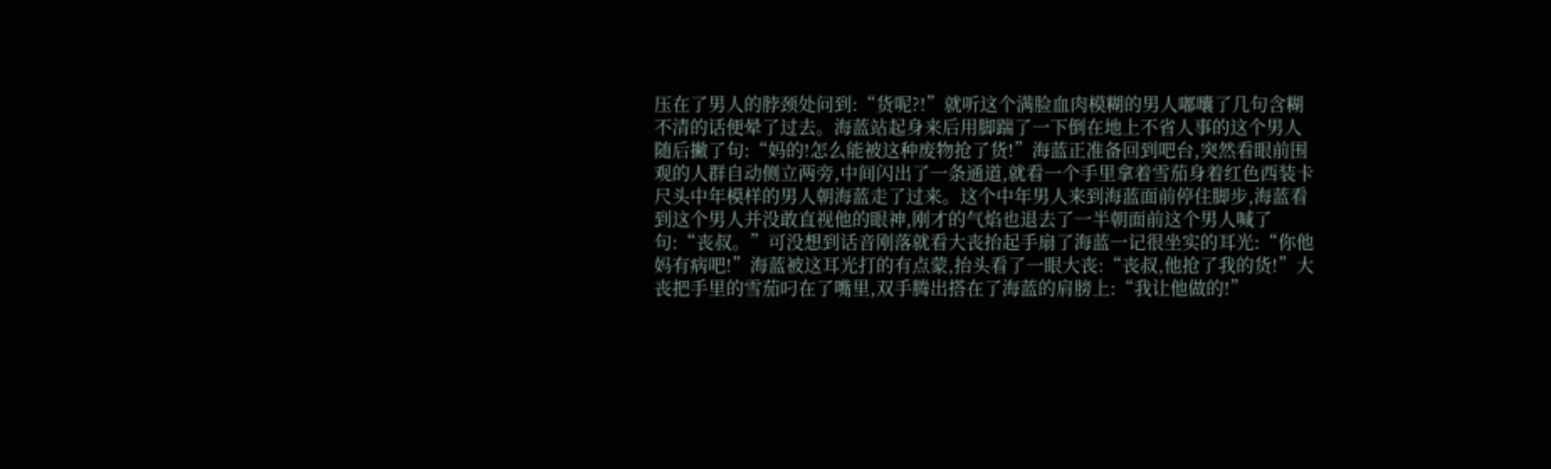压在了男人的脖颈处问到:“货呢?!”就听这个满脸血肉模糊的男人嘟囔了几句含糊不清的话便晕了过去。海蓝站起身来后用脚踹了一下倒在地上不省人事的这个男人随后撇了句:“妈的!怎么能被这种废物抢了货!”海蓝正准备回到吧台,突然看眼前围观的人群自动侧立两旁,中间闪出了一条通道,就看一个手里拿着雪茄身着红色西装卡尺头中年模样的男人朝海蓝走了过来。这个中年男人来到海蓝面前停住脚步,海蓝看到这个男人并没敢直视他的眼神,刚才的气焰也退去了一半朝面前这个男人喊了句:“丧叔。”可没想到话音刚落就看大丧抬起手扇了海蓝一记很坐实的耳光:“你他妈有病吧!”海蓝被这耳光打的有点蒙,抬头看了一眼大丧:“丧叔,他抢了我的货!”大丧把手里的雪茄叼在了嘴里,双手腾出搭在了海蓝的肩膀上:“我让他做的!”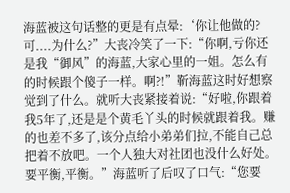海蓝被这句话整的更是有点晕:‘你让他做的?可....为什么?”大丧冷笑了一下:“你啊,亏你还是我“御风”的海蓝,大家心里的一姐。怎么有的时候跟个傻子一样。啊?!”靳海蓝这时好想察觉到了什么。就听大丧紧接着说:“好啦,你跟着我5年了,还是是个黄毛丫头的时候就跟着我。赚的也差不多了,该分点给小弟弟们拉,不能自己总把着不放吧。一个人独大对社团也没什么好处。要平衡,平衡。”海蓝听了后叹了口气:“您要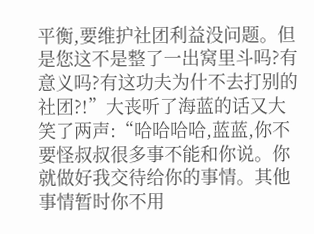平衡,要维护社团利益没问题。但是您这不是整了一出窝里斗吗?有意义吗?有这功夫为什不去打别的社团?!”大丧听了海蓝的话又大笑了两声:“哈哈哈哈,蓝蓝,你不要怪叔叔很多事不能和你说。你就做好我交待给你的事情。其他事情暂时你不用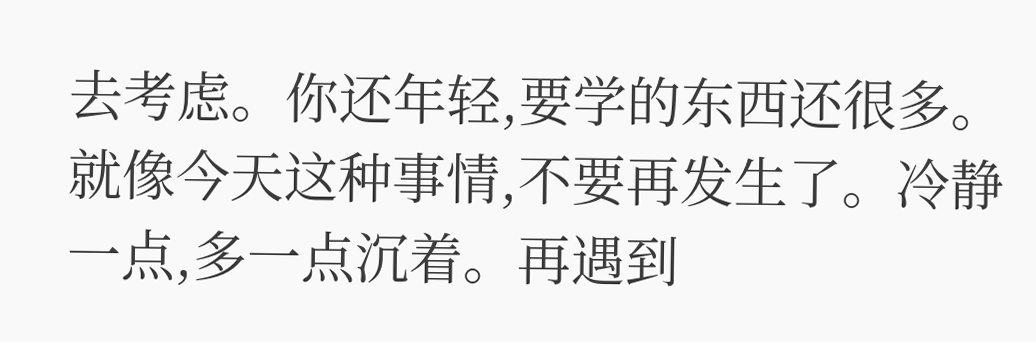去考虑。你还年轻,要学的东西还很多。就像今天这种事情,不要再发生了。冷静一点,多一点沉着。再遇到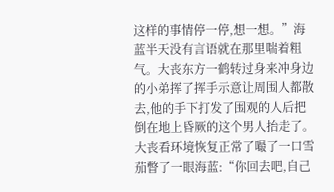这样的事情停一停,想一想。”海蓝半天没有言语就在那里喘着粗气。大丧东方一鹤转过身来冲身边的小弟挥了挥手示意让周围人都散去,他的手下打发了围观的人后把倒在地上昏厥的这个男人抬走了。大丧看环境恢复正常了嘬了一口雪茄瞥了一眼海蓝:“你回去吧,自己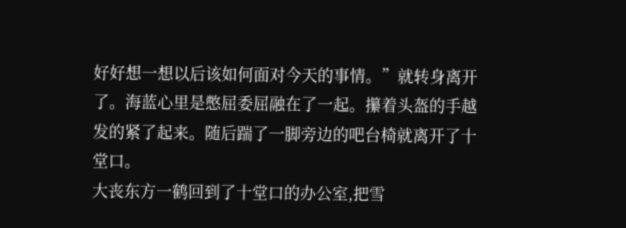好好想一想以后该如何面对今天的事情。”就转身离开了。海蓝心里是憋屈委屈融在了一起。攥着头盔的手越发的紧了起来。随后踹了一脚旁边的吧台椅就离开了十堂口。
大丧东方一鹤回到了十堂口的办公室,把雪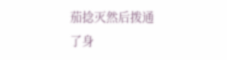茄捻灭然后拨通了身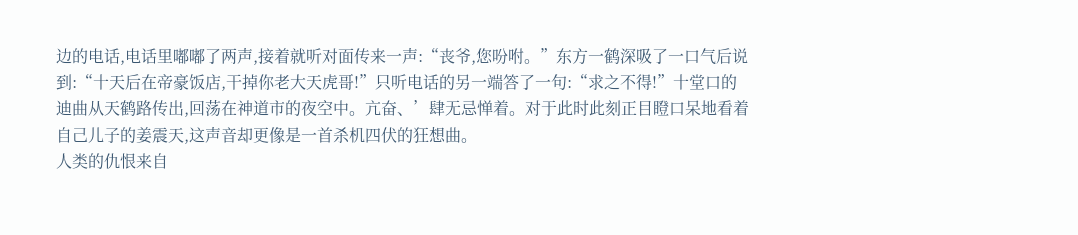边的电话,电话里嘟嘟了两声,接着就听对面传来一声:“丧爷,您吩咐。”东方一鹤深吸了一口气后说到:“十天后在帝豪饭店,干掉你老大天虎哥!”只听电话的另一端答了一句:“求之不得!”十堂口的迪曲从天鹤路传出,回荡在神道市的夜空中。亢奋、’肆无忌惮着。对于此时此刻正目瞪口呆地看着自己儿子的姜震天,这声音却更像是一首杀机四伏的狂想曲。
人类的仇恨来自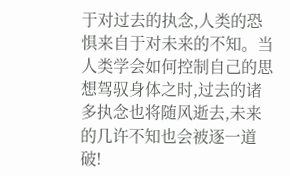于对过去的执念,人类的恐惧来自于对未来的不知。当人类学会如何控制自己的思想驾驭身体之时,过去的诸多执念也将随风逝去,未来的几许不知也会被逐一道破!